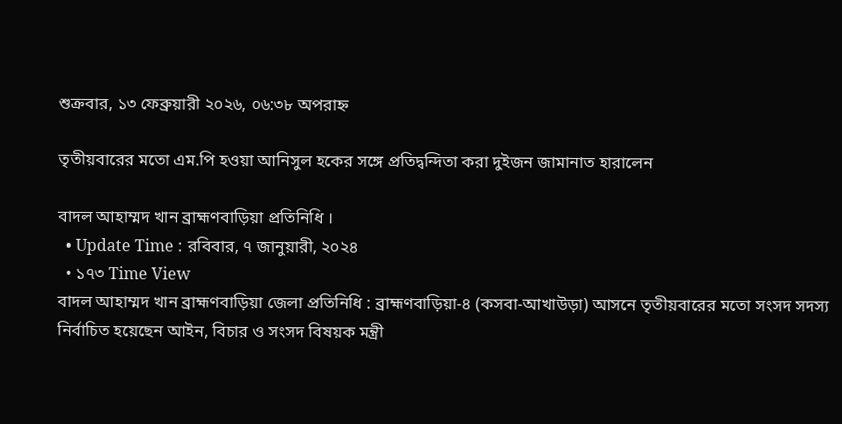শুক্রবার, ১৩ ফেব্রুয়ারী ২০২৬, ০৬:৩৮ অপরাহ্ন

তৃতীয়বারের মতো এম.পি হওয়া আনিসুল হকের সঙ্গে প্রতিদ্বন্দিতা করা দুইজন জামানাত হারালেন

বাদল আহাম্মদ খান ব্রাহ্মণবাড়িয়া প্রতিনিধি ।
  • Update Time : রবিবার, ৭ জানুয়ারী, ২০২৪
  • ১৭৩ Time View
বাদল আহাম্মদ খান ব্রাহ্মণবাড়িয়া জেলা প্রতিনিধি : ব্রাহ্মণবাড়িয়া-৪ (কসবা-আখাউড়া) আসনে তৃতীয়বারের মতো সংসদ সদস্য নির্বাচিত হয়েছেন আইন, বিচার ও সংসদ বিষয়ক মন্ত্রী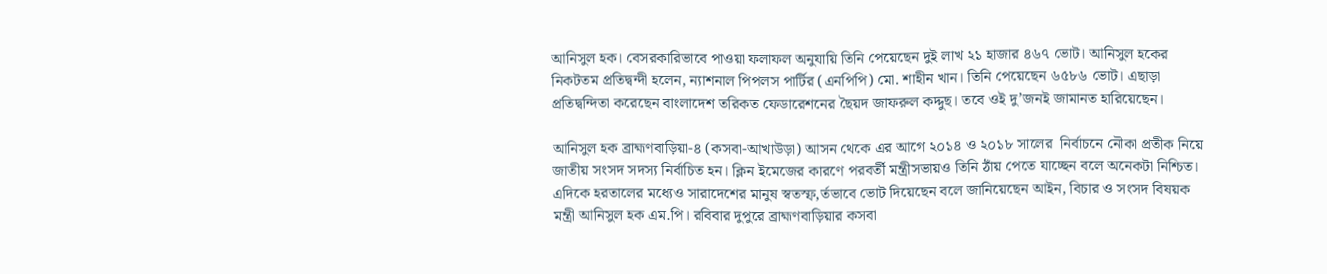আনিসুল হক। বেসরকারিভাবে পাওয়া ফলাফল অনুযায়ি তিনি পেয়েছেন দুই লাখ ২১ হাজার ৪৬৭ ভোট। আনিসুল হকের নিকটতম প্রতিদ্বন্দী হলেন, ন্যাশনাল পিপলস পার্টির (এনপিপি) মো. শাহীন খান। তিনি পেয়েছেন ৬৫৮৬ ভোট। এছাড়া প্রতিদ্বন্দিতা করেছেন বাংলাদেশ তরিকত ফেডারেশনের ছৈয়দ জাফরুল কদ্দুছ। তবে ওই দু’জনই জামানত হারিয়েছেন।

আনিসুল হক ব্রাহ্মণবাড়িয়া-৪ (কসবা-আখাউড়া) আসন থেকে এর আগে ২০১৪ ও ২০১৮ সালের  নির্বাচনে নৌকা প্রতীক নিয়ে জাতীয় সংসদ সদস্য নির্বাচিত হন। ক্লিন ইমেজের কারণে পরবর্তী মন্ত্রীসভায়ও তিনি ঠাঁয় পেতে যাচ্ছেন বলে অনেকটা নিশ্চিত। এদিকে হরতালের মধ্যেও সারাদেশের মানুষ স্বতস্ফ‚র্তভাবে ভোট দিয়েছেন বলে জানিয়েছেন আইন, বিচার ও সংসদ বিষয়ক মন্ত্রী আনিসুল হক এম.পি। রবিবার দুপুরে ব্রাহ্মণবাড়িয়ার কসবা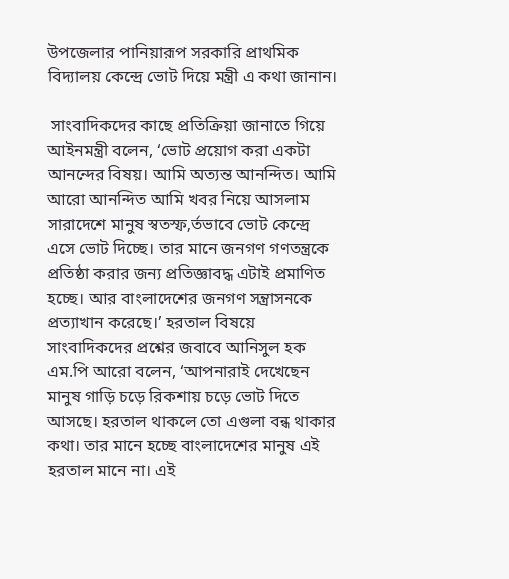উপজেলার পানিয়ারূপ সরকারি প্রাথমিক বিদ্যালয় কেন্দ্রে ভোট দিয়ে মন্ত্রী এ কথা জানান।

 সাংবাদিকদের কাছে প্রতিক্রিয়া জানাতে গিয়ে আইনমন্ত্রী বলেন, ‘ভোট প্রয়োগ করা একটা আনন্দের বিষয়। আমি অত্যন্ত আনন্দিত। আমি আরো আনন্দিত আমি খবর নিয়ে আসলাম সারাদেশে মানুষ স্বতস্ফ‚র্তভাবে ভোট কেন্দ্রে এসে ভোট দিচ্ছে। তার মানে জনগণ গণতন্ত্রকে প্রতিষ্ঠা করার জন্য প্রতিজ্ঞাবদ্ধ এটাই প্রমাণিত হচ্ছে। আর বাংলাদেশের জনগণ সন্ত্রাসনকে প্রত্যাখান করেছে।’ হরতাল বিষয়ে সাংবাদিকদের প্রশ্নের জবাবে আনিসুল হক এম.পি আরো বলেন, ‘আপনারাই দেখেছেন মানুষ গাড়ি চড়ে রিকশায় চড়ে ভোট দিতে আসছে। হরতাল থাকলে তো এগুলা বন্ধ থাকার কথা। তার মানে হচ্ছে বাংলাদেশের মানুষ এই হরতাল মানে না। এই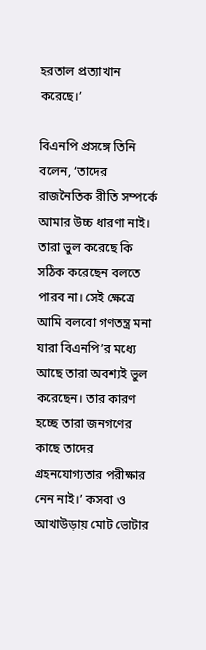হরতাল প্রত্যাখান করেছে।’

বিএনপি প্রসঙ্গে তিনি বলেন, ‘তাদের রাজনৈতিক রীতি সম্পর্কে আমার উচ্চ ধারণা নাই। তারা ভুল করেছে কি সঠিক করেছেন বলতে পারব না। সেই ক্ষেত্রে আমি বলবো গণতন্ত্র মনা যারা বিএনপি’র মধ্যে আছে তারা অবশ্যই ভুল করেছেন। তার কারণ হচ্ছে তারা জনগণের কাছে তাদের গ্রহনযোগ্যতার পরীক্ষার নেন নাই।’ কসবা ও আখাউড়ায় মোট ভোটার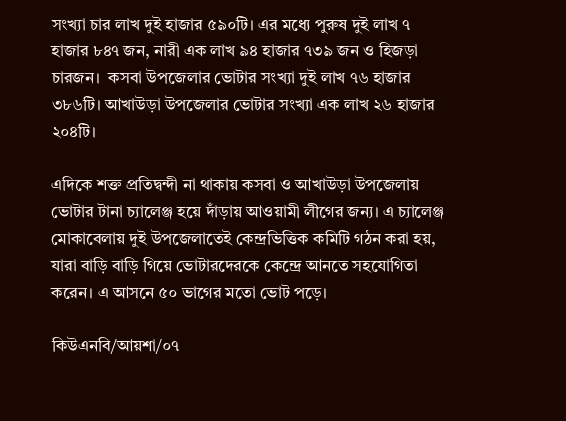সংখ্যা চার লাখ দুই হাজার ৫৯০টি। এর মধ্যে পুরুষ দুই লাখ ৭ হাজার ৮৪৭ জন, নারী এক লাখ ৯৪ হাজার ৭৩৯ জন ও হিজড়া চারজন।  কসবা উপজেলার ভোটার সংখ্যা দুই লাখ ৭৬ হাজার ৩৮৬টি। আখাউড়া উপজেলার ভোটার সংখ্যা এক লাখ ২৬ হাজার ২০৪টি।

এদিকে শক্ত প্রতিদ্বন্দী না থাকায় কসবা ও আখাউড়া উপজেলায় ভোটার টানা চ্যালেঞ্জ হয়ে দাঁড়ায় আওয়ামী লীগের জন্য। এ চ্যালেঞ্জ মোকাবেলায় দুই উপজেলাতেই কেন্দ্রভিত্তিক কমিটি গঠন করা হয়, যারা বাড়ি বাড়ি গিয়ে ভোটারদেরকে কেন্দ্রে আনতে সহযোগিতা করেন। এ আসনে ৫০ ভাগের মতো ভোট পড়ে।

কিউএনবি/আয়শা/০৭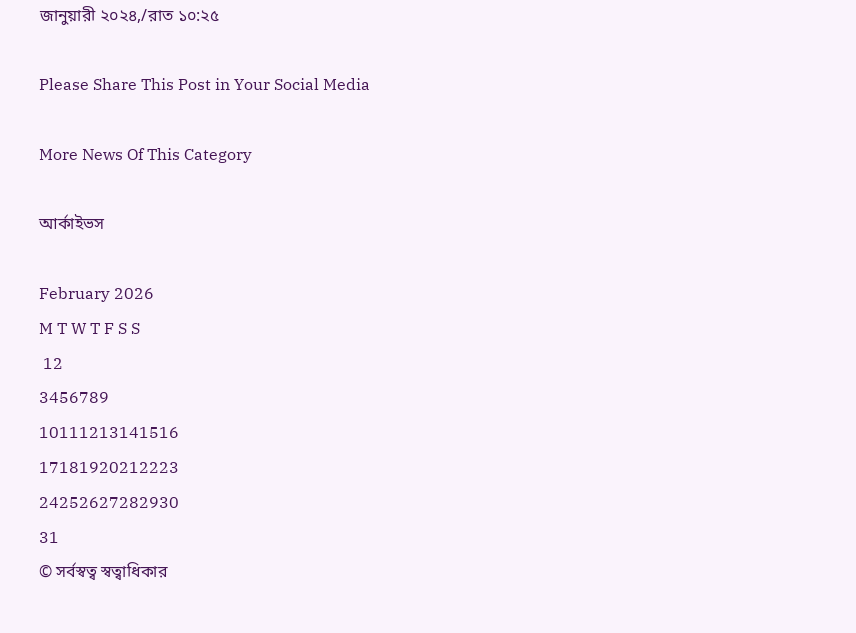জানুয়ারী ২০২৪,/রাত ১০:২৫

Please Share This Post in Your Social Media

More News Of This Category

আর্কাইভস

February 2026
M T W T F S S
 12
3456789
10111213141516
17181920212223
24252627282930
31
© সর্বস্বত্ব স্বত্বাধিকার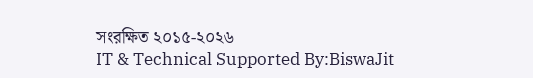সংরক্ষিত ২০১৫-২০২৬
IT & Technical Supported By:BiswaJit